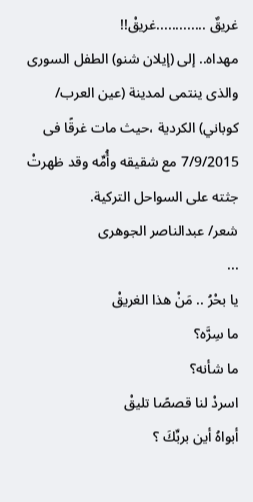غريقٌ .............غريقْ!!
مهداه.. إلى (إيلان شنو) الطفل السورى والذى ينتمى لمدينة (عين العرب/ كوباني) الكردية ،حيث مات غرقًا فى 7/9/2015 مع شقيقه وأُمِّه وقد ظهرتْ جثته على السواحل التركية.
شعر/ عبدالناصر الجوهرى
...
يا بحْرُ .. مَنْ هذا الغريقْ
ما سِرَّه؟
ما شأنه؟
اسردْ لنا قصصًا تليقْ
أبواهُ أين بربِّكَ ؟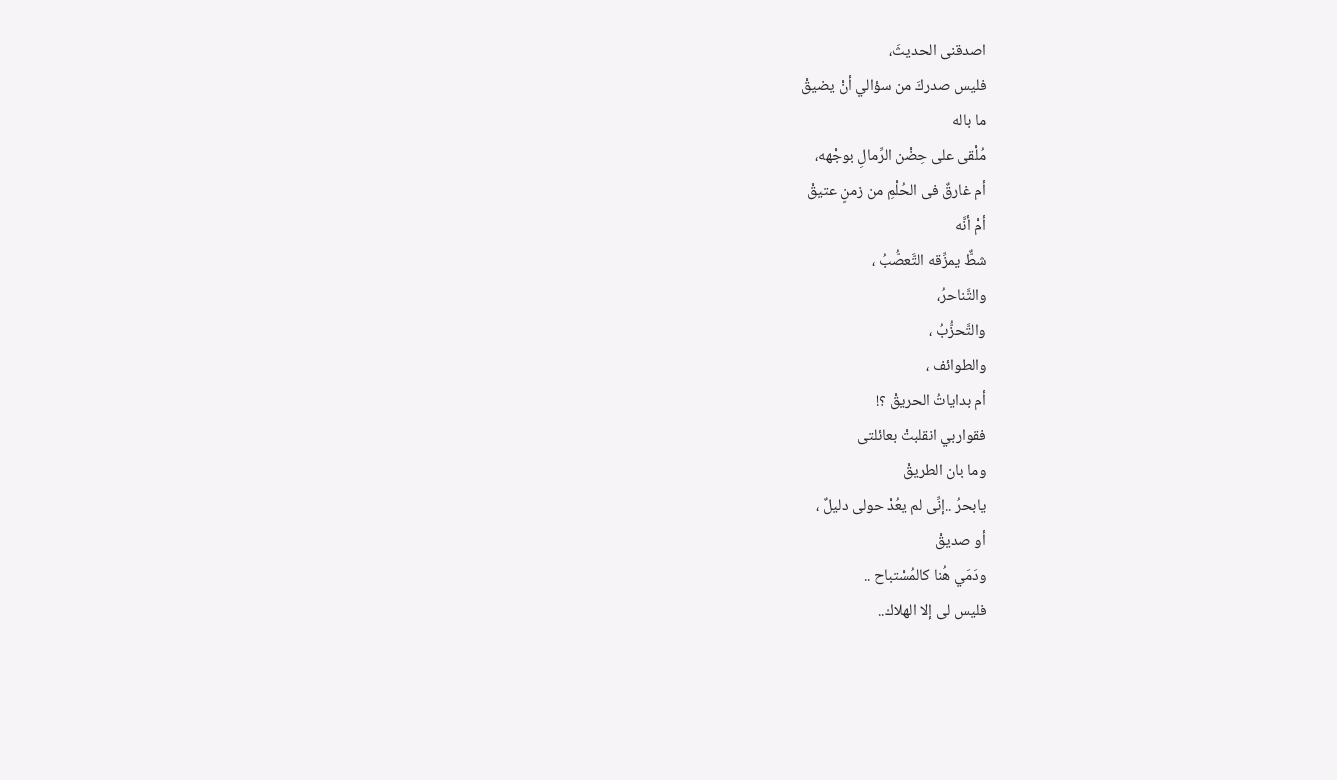اصدقنى الحديثَ،
فليس صدركَ من سؤالي أنْ يضيقْ
ما باله
مُلْقى على حِضْن الرِّمالِ بوجْهه،
أم غارقٌ فى الحُلْمِ من زمنٍ عتيقْ
أمْ أنَّه
شطٌّ يمزِّقه التَّعصُّبُ ،
والتَّناحرُ،
والتَّحزُّبُ ،
والطوائف ،
أم بداياتُ الحريقْ ؟!
فقواربي انقلبتْ بعائلتى
وما بان الطريقْ
يابحرُ ..إنِّى لم يعُدْ حولى دليلٌ ،
أو صديقْ
ودَمَي هُنا كالمُسْتباح ..
فليس لى إلا الهلاك..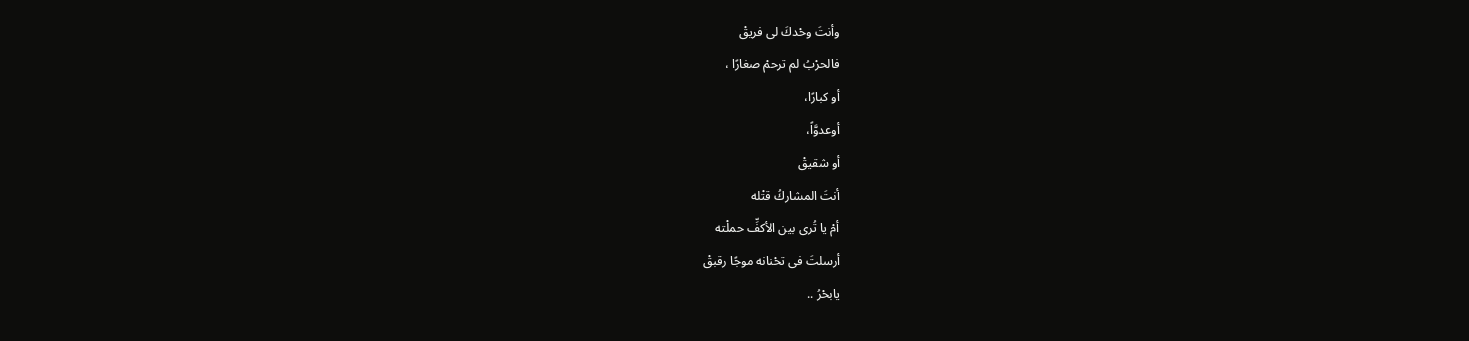وأنتَ وحْدكَ لى فريقْ
فالحرْبُ لم ترحمْ صغارًا ،
أو كبارًا،
أوعدوَّاً،
أو شقيقْ
أنتَ المشاركُ قتْله
أمْ يا تُرى بين الأكفِّ حملْته
أرسلتَ فى تحْنانه موجًا رقبقْ
يابحْرُ ..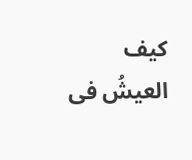كيف العيشُ فى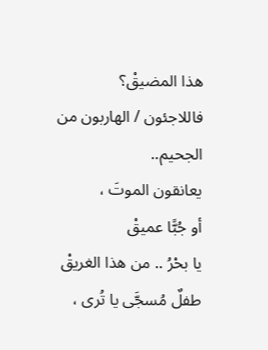هذا المضيقْ؟
فاللاجئون / الهاربون من الجحيم..
يعانقون الموتَ ،
أو جُبًّا عميقْ
يا بحْرُ .. من هذا الغريقْ
طفلٌ مُسجَّى يا تُرى ،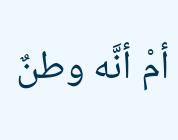أمْ أنَّه وطنٌ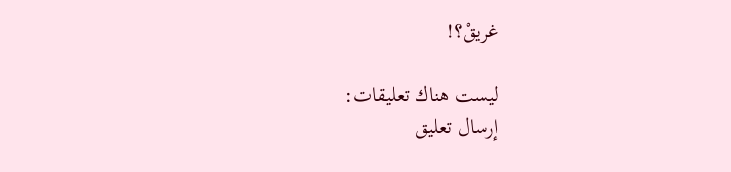غريقْ؟!

ليست هناك تعليقات:
إرسال تعليق